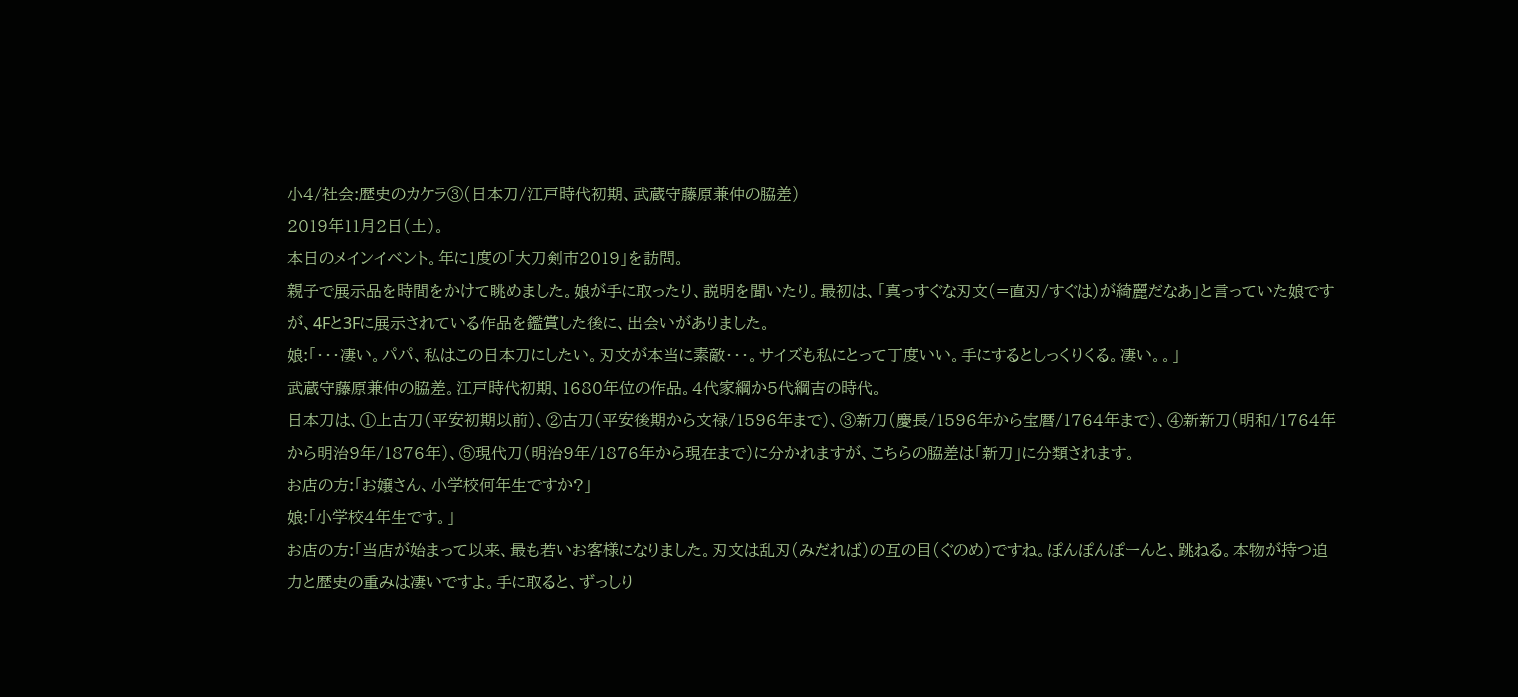小4/社会:歴史のカケラ③(日本刀/江戸時代初期、武蔵守藤原兼仲の脇差)
2019年11月2日(土)。
本日のメインイベント。年に1度の「大刀剣市2019」を訪問。
親子で展示品を時間をかけて眺めました。娘が手に取ったり、説明を聞いたり。最初は、「真っすぐな刃文(=直刃/すぐは)が綺麗だなあ」と言っていた娘ですが、4Fと3Fに展示されている作品を鑑賞した後に、出会いがありました。
娘:「・・・凄い。パパ、私はこの日本刀にしたい。刃文が本当に素敵・・・。サイズも私にとって丁度いい。手にするとしっくりくる。凄い。。」
武蔵守藤原兼仲の脇差。江戸時代初期、1680年位の作品。4代家綱か5代綱吉の時代。
日本刀は、①上古刀(平安初期以前)、②古刀(平安後期から文禄/1596年まで)、③新刀(慶長/1596年から宝暦/1764年まで)、④新新刀(明和/1764年から明治9年/1876年)、⑤現代刀(明治9年/1876年から現在まで)に分かれますが、こちらの脇差は「新刀」に分類されます。
お店の方:「お嬢さん、小学校何年生ですか?」
娘:「小学校4年生です。」
お店の方:「当店が始まって以来、最も若いお客様になりました。刃文は乱刃(みだれば)の互の目(ぐのめ)ですね。ぽんぽんぽーんと、跳ねる。本物が持つ迫力と歴史の重みは凄いですよ。手に取ると、ずっしり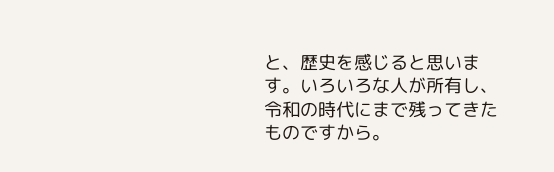と、歴史を感じると思います。いろいろな人が所有し、令和の時代にまで残ってきたものですから。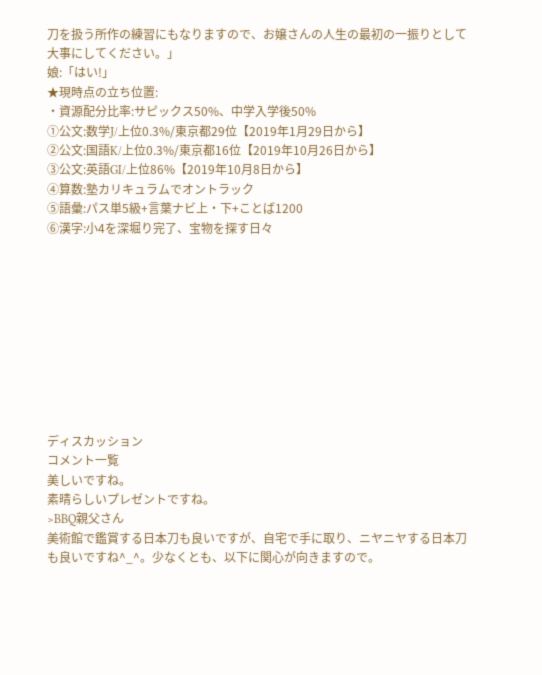刀を扱う所作の練習にもなりますので、お嬢さんの人生の最初の一振りとして大事にしてください。」
娘:「はい!」
★現時点の立ち位置:
・資源配分比率:サピックス50%、中学入学後50%
①公文:数学J/上位0.3%/東京都29位【2019年1月29日から】
②公文:国語K/上位0.3%/東京都16位【2019年10月26日から】
③公文:英語GI/上位86%【2019年10月8日から】
④算数:塾カリキュラムでオントラック
⑤語彙:パス単5級+言葉ナビ上・下+ことば1200
⑥漢字:小4を深堀り完了、宝物を探す日々










ディスカッション
コメント一覧
美しいですね。
素晴らしいプレゼントですね。
>BBQ親父さん
美術館で鑑賞する日本刀も良いですが、自宅で手に取り、ニヤニヤする日本刀も良いですね^_^。少なくとも、以下に関心が向きますので。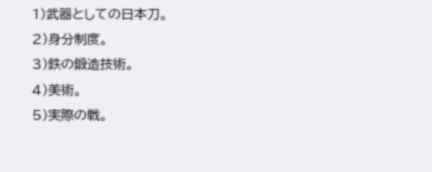1)武器としての日本刀。
2)身分制度。
3)鉄の鍛造技術。
4)美術。
5)実際の戦。